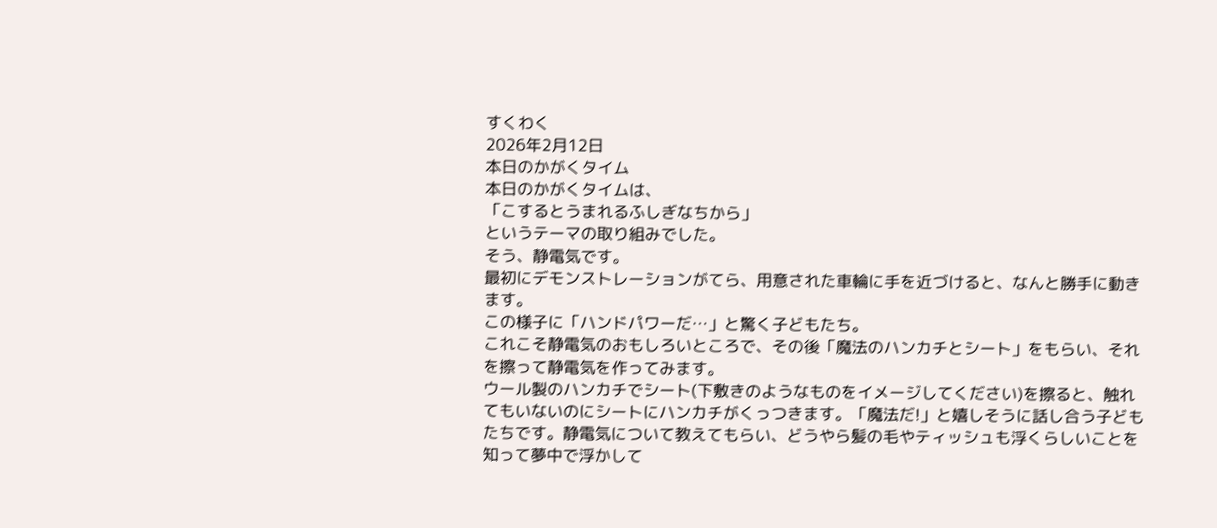すくわく
2026年2月12日
本日のかがくタイム
本日のかがくタイムは、
「こするとうまれるふしぎなちから」
というテーマの取り組みでした。
そう、静電気です。
最初にデモンストレーションがてら、用意された車輪に手を近づけると、なんと勝手に動きます。
この様子に「ハンドパワーだ…」と驚く子どもたち。
これこそ静電気のおもしろいところで、その後「魔法のハンカチとシート」をもらい、それを擦って静電気を作ってみます。
ウール製のハンカチでシート(下敷きのようなものをイメージしてください)を擦ると、触れてもいないのにシートにハンカチがくっつきます。「魔法だ!」と嬉しそうに話し合う子どもたちです。静電気について教えてもらい、どうやら髪の毛やティッシュも浮くらしいことを知って夢中で浮かして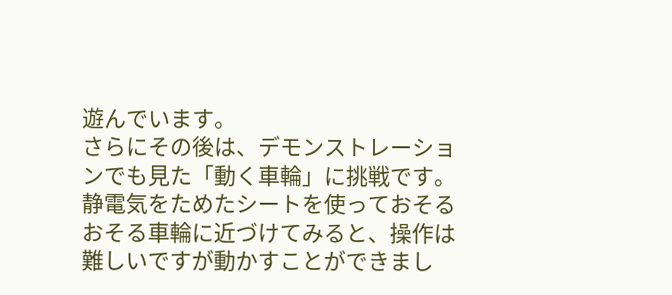遊んでいます。
さらにその後は、デモンストレーションでも見た「動く車輪」に挑戦です。
静電気をためたシートを使っておそるおそる車輪に近づけてみると、操作は難しいですが動かすことができまし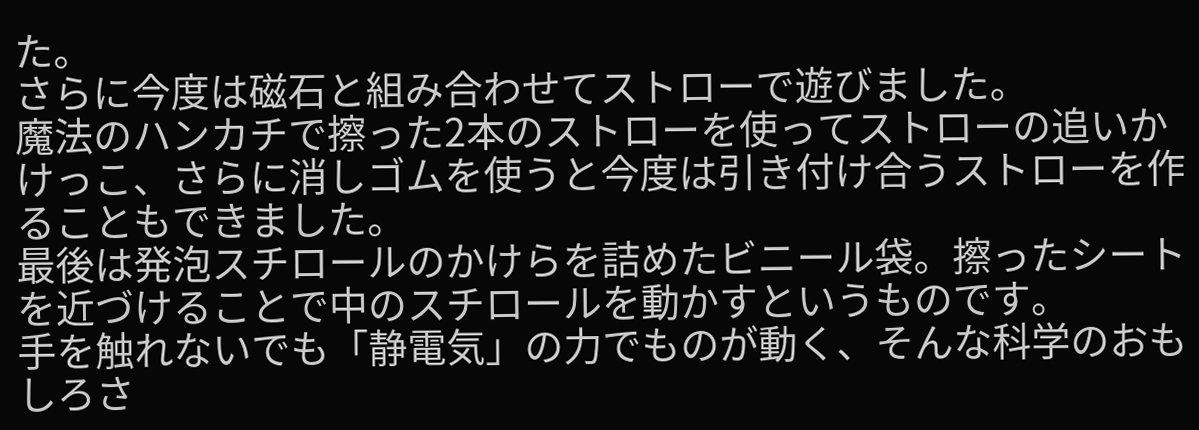た。
さらに今度は磁石と組み合わせてストローで遊びました。
魔法のハンカチで擦った2本のストローを使ってストローの追いかけっこ、さらに消しゴムを使うと今度は引き付け合うストローを作ることもできました。
最後は発泡スチロールのかけらを詰めたビニール袋。擦ったシートを近づけることで中のスチロールを動かすというものです。
手を触れないでも「静電気」の力でものが動く、そんな科学のおもしろさ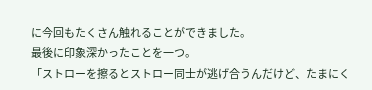に今回もたくさん触れることができました。
最後に印象深かったことを一つ。
「ストローを擦るとストロー同士が逃げ合うんだけど、たまにく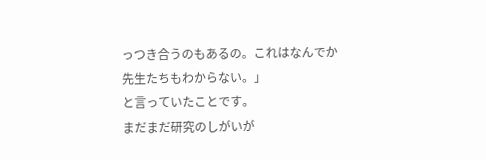っつき合うのもあるの。これはなんでか先生たちもわからない。」
と言っていたことです。
まだまだ研究のしがいが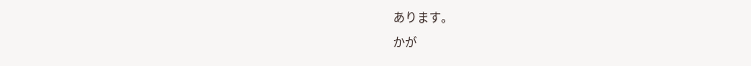あります。
かが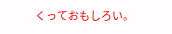くっておもしろい。